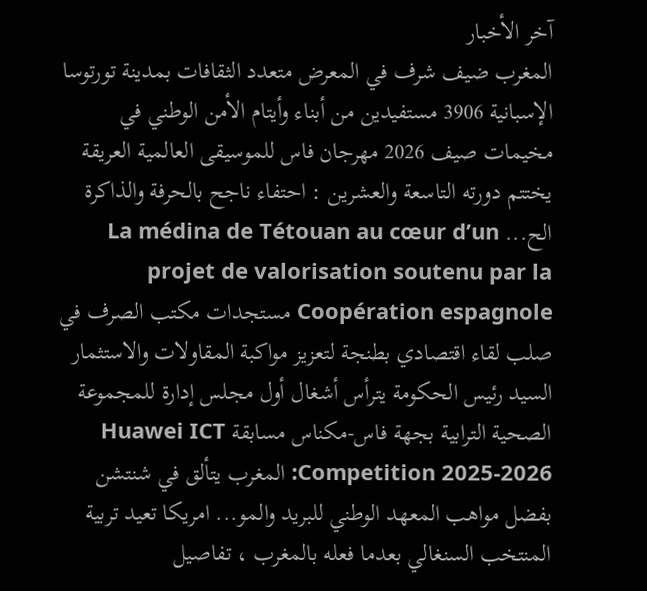آخر الأخبار
المغرب ضيف شرف في المعرض متعدد الثقافات بمدينة تورتوسا الإسبانية 3906 مستفيدين من أبناء وأيتام الأمن الوطني في مخيمات صيف 2026 مهرجان فاس للموسيقى العالمية العريقة يختتم دورته التاسعة والعشرين : احتفاء ناجح بالحرفة والذاكرة الح... La médina de Tétouan au cœur d’un projet de valorisation soutenu par la Coopération espagnole مستجدات مكتب الصرف في صلب لقاء اقتصادي بطنجة لتعزيز مواكبة المقاولات والاستثمار السيد رئيس الحكومة يترأس أشغال أول مجلس إدارة للمجموعة الصحية الترابية بجهة فاس-مكناس مسابقة Huawei ICT Competition 2025-2026: المغرب يتألق في شنتشن بفضل مواهب المعهد الوطني للبريد والمو... امريكا تعيد تربية المنتخب السنغالي بعدما فعله بالمغرب ، تفاصيل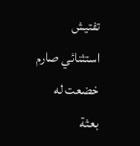تفتيش استثنائي صارم خضعت له بعثة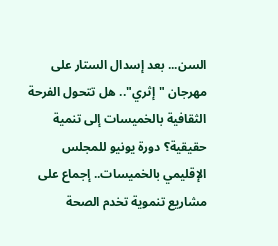السن... بعد إسدال الستار على مهرجان "إثري".. هل تتحول الفرحة الثقافية بالخميسات إلى تنمية حقيقية؟ دورة يونيو للمجلس الإقليمي بالخميسات.. إجماع على مشاريع تنموية تخدم الصحة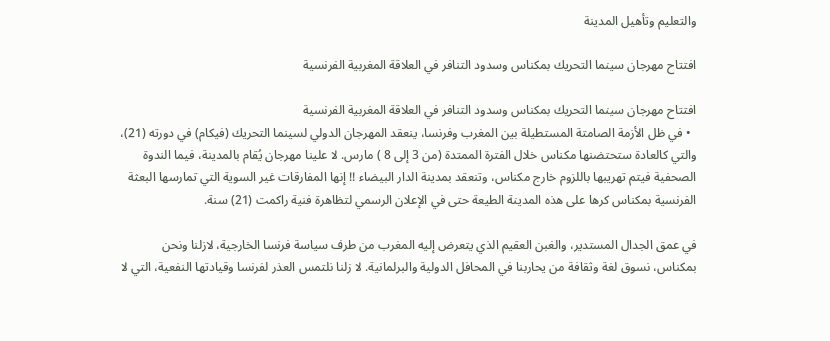والتعليم وتأهيل المدينة

افتتاح مهرجان سينما التحريك بمكناس وسدود التنافر في العلاقة المغربية الفرنسية

افتتاح مهرجان سينما التحريك بمكناس وسدود التنافر في العلاقة المغربية الفرنسية
  • في ظل الأزمة الصامتة المستطيلة بين المغرب وفرنسا، ينعقد المهرجان الدولي لسينما التحريك (فيكام) في دورته (21)، والتي كالعادة ستحتضنها مكناس خلال الفترة الممتدة (من 3 إلى 8 ) مارس. لا علينا مهرجان يُقام بالمدينة، فيما الندوة الصحفية فيتم تهريبها باللزوم خارج مكناس، وتنعقد بمدينة الدار البيضاء !! إنها المفارقات غير السوية التي تمارسها البعثة الفرنسية بمكناس كرها على هذه المدينة الطيعة حتى في الإعلان الرسمي لتظاهرة فنية راكمت (21) سنة.

في عمق الجدال المستدير، والغبن العقيم الذي يتعرض إليه المغرب من طرف سياسة فرنسا الخارجية، لازلنا ونحن بمكناس، نسوق لغة وثقافة من يحاربنا في المحافل الدولية والبرلمانية. لا زلنا نلتمس العذر لفرنسا وقيادتها النفعية، التي لا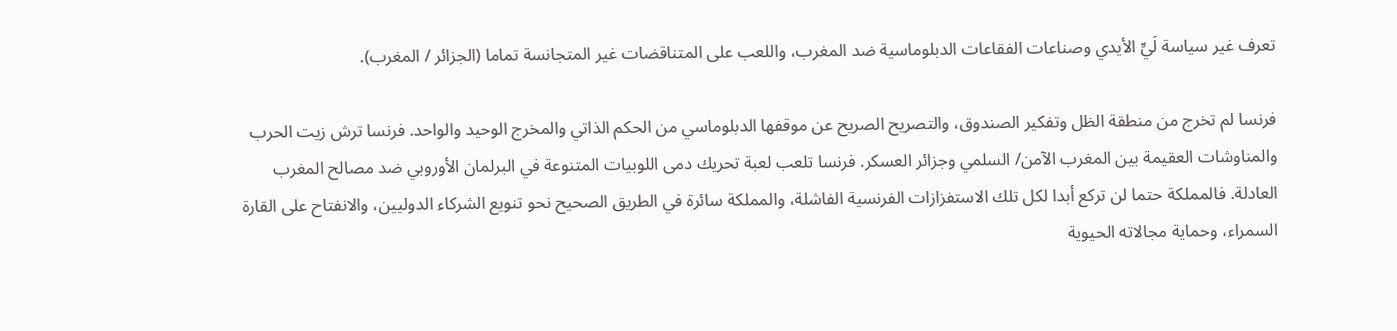تعرف غير سياسة لَيِّ الأيدي وصناعات الفقاعات الدبلوماسية ضد المغرب، واللعب على المتناقضات غير المتجانسة تماما (الجزائر / المغرب).

فرنسا لم تخرج من منطقة الظل وتفكير الصندوق، والتصريح الصريح عن موقفها الدبلوماسي من الحكم الذاتي والمخرج الوحيد والواحد. فرنسا ترش زيت الحرب والمناوشات العقيمة بين المغرب الآمن/ السلمي وجزائر العسكر. فرنسا تلعب لعبة تحريك دمى اللوبيات المتنوعة في البرلمان الأوروبي ضد مصالح المغرب العادلة. فالمملكة حتما لن تركع أبدا لكل تلك الاستفزازات الفرنسية الفاشلة، والمملكة سائرة في الطريق الصحيح نحو تنويع الشركاء الدوليين، والانفتاح على القارة السمراء، وحماية مجالاته الحيوية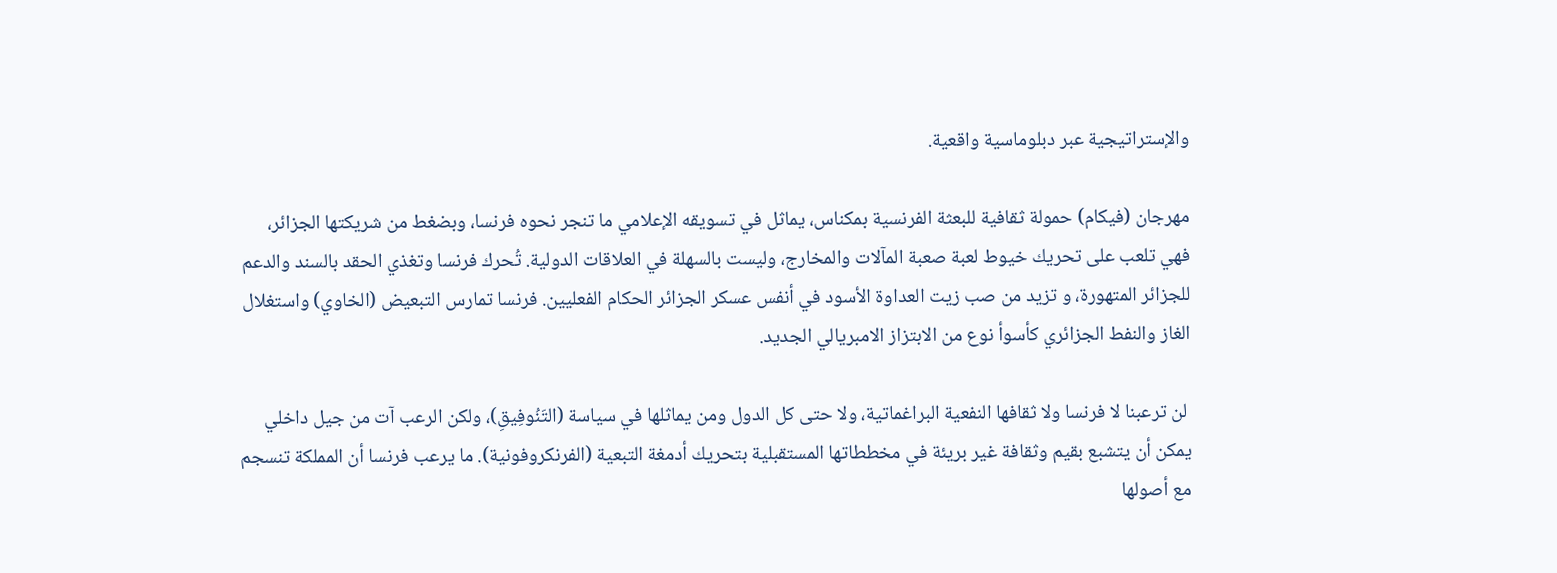والإستراتيجية عبر دبلوماسية واقعية.

مهرجان (فيكام) حمولة ثقافية للبعثة الفرنسية بمكناس، يماثل في تسويقه الإعلامي ما تنجر نحوه فرنسا، وبضغط من شريكتها الجزائر، فهي تلعب على تحريك خيوط لعبة صعبة المآلات والمخارج، وليست بالسهلة في العلاقات الدولية. تُحرك فرنسا وتغذي الحقد بالسند والدعم للجزائر المتهورة، و تزيد من صب زيت العداوة الأسود في أنفس عسكر الجزائر الحكام الفعليين. فرنسا تمارس التبعيض (الخاوي) واستغلال الغاز والنفط الجزائري كأسوأ نوع من الابتزاز الامبريالي الجديد.

 لن ترعبنا لا فرنسا ولا ثقافها النفعية البراغماتية، ولا حتى كل الدول ومن يماثلها في سياسة (التَنُوفِيقِ)، ولكن الرعب آت من جيل داخلي يمكن أن يتشبع بقيم وثقافة غير بريئة في مخططاتها المستقبلية بتحريك أدمغة التبعية (الفرنكروفونية). ما يرعب فرنسا أن المملكة تنسجم مع أصولها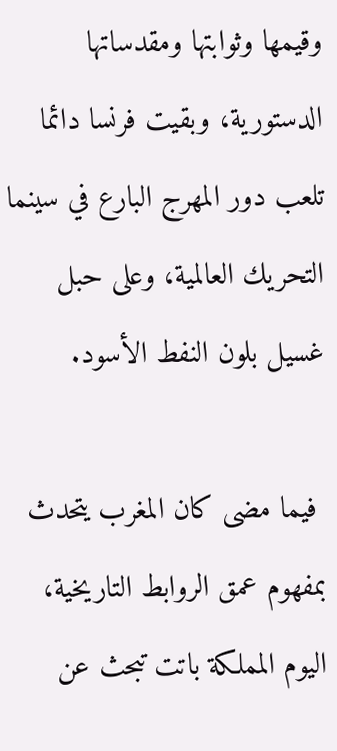وقيمها وثوابتها ومقدساتها الدستورية، وبقيت فرنسا دائما تلعب دور المهرج البارع في سينما التحريك العالمية، وعلى حبل غسيل بلون النفط الأسود.

 فيما مضى كان المغرب يتحدث بمفهوم عمق الروابط التاريخية، اليوم المملكة باتت تبحث عن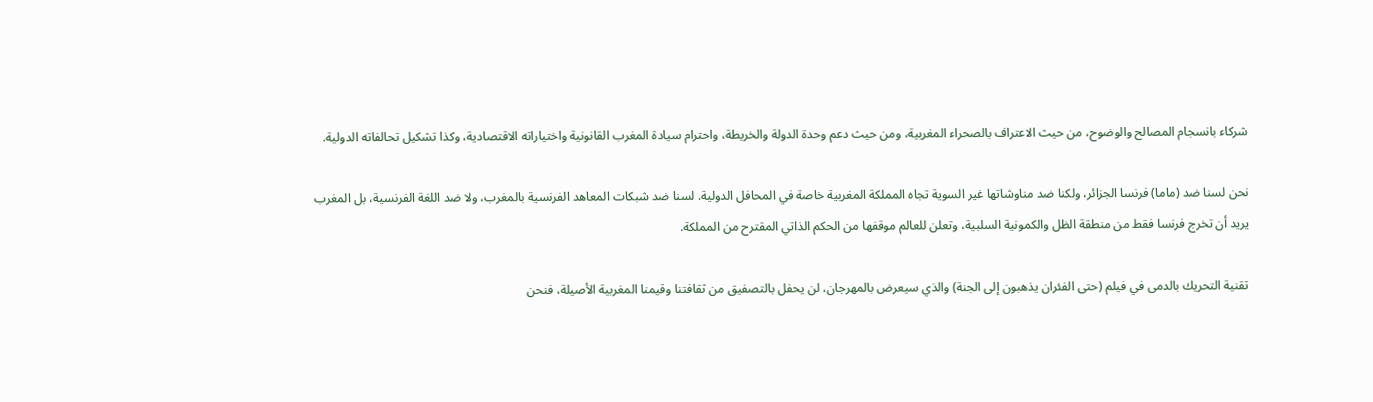شركاء بانسجام المصالح والوضوح، من حيث الاعتراف بالصحراء المغربية، ومن حيث دعم وحدة الدولة والخريطة، واحترام سيادة المغرب القانونية واختياراته الاقتصادية، وكذا تشكيل تحالفاته الدولية.

نحن لسنا ضد (ماما) فرنسا الجزائر، ولكنا ضد مناوشاتها غير السوية تجاه المملكة المغربية خاصة في المحافل الدولية. لسنا ضد شبكات المعاهد الفرنسية بالمغرب، ولا ضد اللغة الفرنسية، بل المغرب يريد أن تخرج فرنسا فقط من منطقة الظل والكمونية السلبية، وتعلن للعالم موقفها من الحكم الذاتي المقترح من المملكة.

تقنية التحريك بالدمى في فيلم (حتى الفئران يذهبون إلى الجنة) والذي سيعرض بالمهرجان، لن يحفل بالتصفيق من ثقافتنا وقيمنا المغربية الأصيلة، فنحن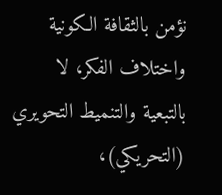نؤمن بالثقافة الكونية واختلاف الفكر، لا بالتبعية والتنميط التحويري (التحريكي)،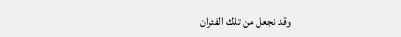وقد نجعل من تلك الفئران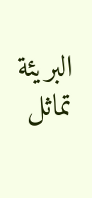البريئة تماثل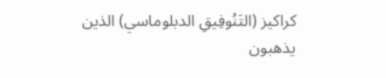كراكيز (التَنُوفِيقِ الدبلوماسي) الذين يذهبون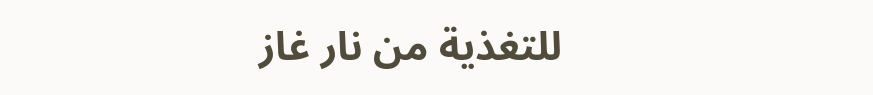للتغذية من نار غاز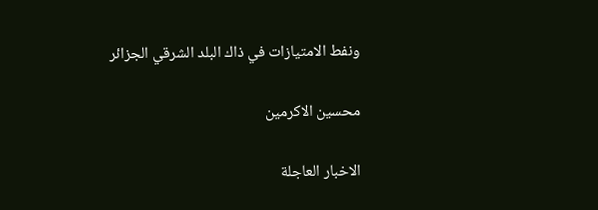ونفط الامتيازات في ذاك البلد الشرقي الجزائر

محسين الاكرمين

الاخبار العاجلة